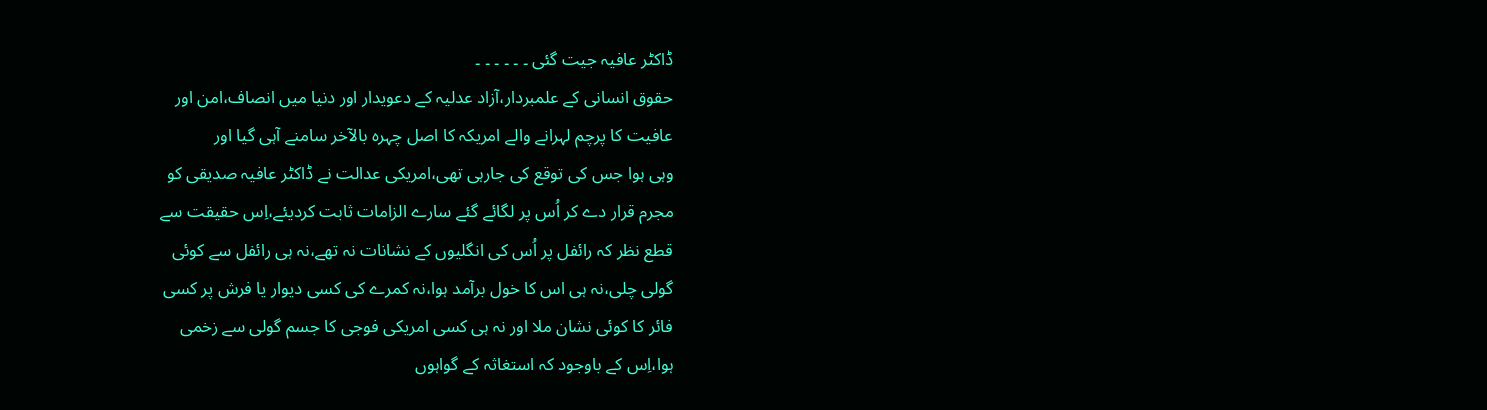ڈاکٹر عافیہ جیت گئی ۔ ۔ ۔ ۔ ۔ ۔
حقوق انسانی کے علمبردار،آزاد عدلیہ کے دعویدار اور دنیا میں انصاف،امن اور
عافیت کا پرچم لہرانے والے امریکہ کا اصل چہرہ بالآخر سامنے آہی گیا اور
وہی ہوا جس کی توقع کی جارہی تھی،امریکی عدالت نے ڈاکٹر عافیہ صدیقی کو
مجرم قرار دے کر اُس پر لگائے گئے سارے الزامات ثابت کردیئے،اِس حقیقت سے
قطع نظر کہ رائفل پر اُس کی انگلیوں کے نشانات نہ تھے،نہ ہی رائفل سے کوئی
گولی چلی،نہ ہی اس کا خول برآمد ہوا،نہ کمرے کی کسی دیوار یا فرش پر کسی
فائر کا کوئی نشان ملا اور نہ ہی کسی امریکی فوجی کا جسم گولی سے زخمی
ہوا،اِس کے باوجود کہ استغاثہ کے گواہوں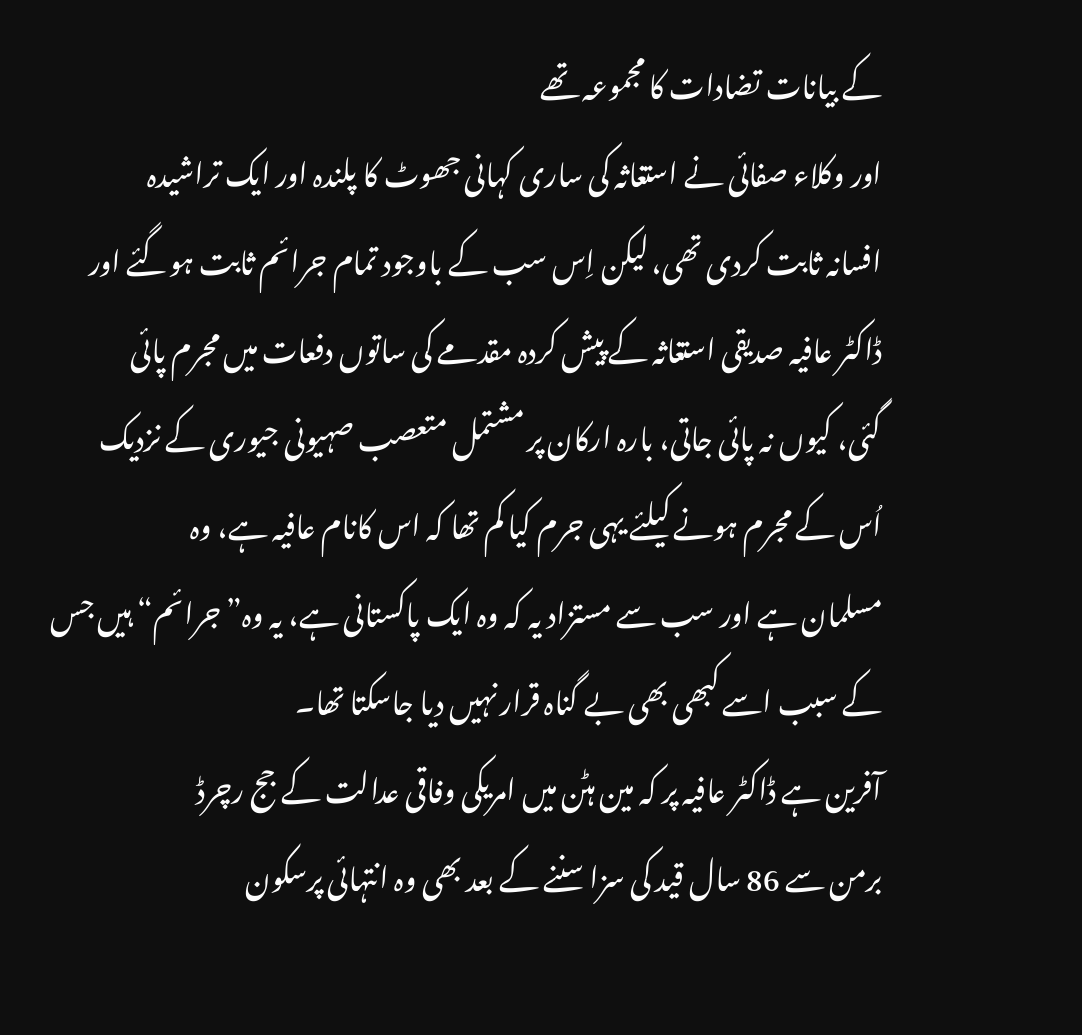کے بیانات تضادات کا مجموعہ تھے
اور وکلاء صفائی نے استغاثہ کی ساری کہانی جھوٹ کا پلندہ اور ایک تراشیدہ
افسانہ ثابت کردی تھی، لیکن اِس سب کے باوجود تمام جرائم ثابت ہوگئے اور
ڈاکٹر عافیہ صدیقی استغاثہ کے پیش کردہ مقدمے کی ساتوں دفعات میں مجرم پائی
گئی، کیوں نہ پائی جاتی، بارہ ارکان پر مشتمل متعصب صہیونی جیوری کے نزدیک
اُس کے مجرم ہونے کیلئے یہی جرم کیا کم تھا کہ اس کانام عافیہ ہے، وہ
مسلمان ہے اور سب سے مستزاد یہ کہ وہ ایک پاکستانی ہے، یہ وہ”جرائم“ ہیں جس
کے سبب اسے کبھی بھی بے گناہ قرار نہیں دیا جاسکتا تھا۔
آفرین ہے ڈاکٹر عافیہ پر کہ مین ہٹن میں امریکی وفاقی عدالت کے جج رچرڈ
برمن سے 86 سال قید کی سزا سننے کے بعد بھی وہ انتہائی پرسکون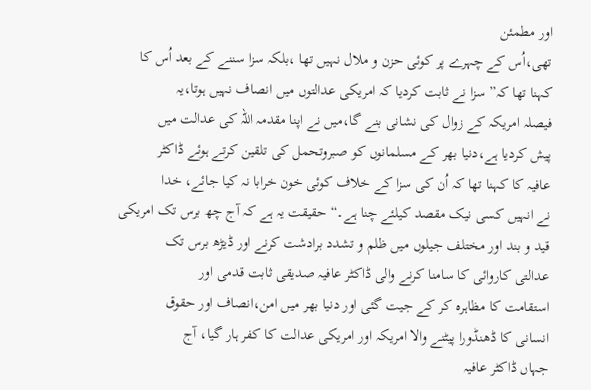اور مطمئن
تھی،اُس کے چہرے پر کوئی حزن و ملال نہیں تھا ،بلکہ سزا سننے کے بعد اُس کا
کہنا تھا کہ” سزا نے ثابت کردیا کہ امریکی عدالتوں میں انصاف نہیں ہوتا،یہ
فیصلہ امریکہ کے زوال کی نشانی بنے گا،میں نے اپنا مقدمہ اللہ کی عدالت میں
پیش کردیا ہے،دنیا بھر کے مسلمانوں کو صبروتحمل کی تلقین کرتے ہوئے ڈاکٹر
عافیہ کا کہنا تھا کہ اُن کی سزا کے خلاف کوئی خون خرابا نہ کیا جائے، خدا
نے انہیں کسی نیک مقصد کیلئے چنا ہے۔“ حقیقت یہ ہے کہ آج چھ برس تک امریکی
قید و بند اور مختلف جیلوں میں ظلم و تشدد برادشت کرنے اور ڈیڑھ برس تک
عدالتی کاروائی کا سامنا کرنے والی ڈاکٹر عافیہ صدیقی ثابت قدمی اور
استقامت کا مظاہرہ کر کے جیت گئی اور دنیا بھر میں امن،انصاف اور حقوق
انسانی کا ڈھنڈورا پیٹنے والا امریکہ اور امریکی عدالت کا کفر ہار گیا، آج
جہاں ڈاکٹر عافیہ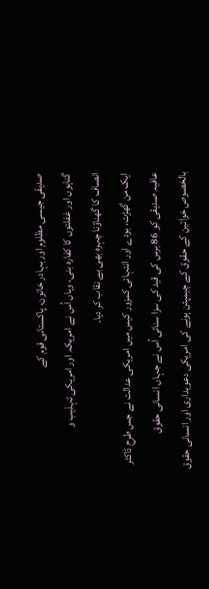صدیقی جیسی مظلوم اور بہادر خاتون، پاکستانی قوم کے
گناہوں اور غفلتوں کا کفارہ بنی، وہاں اُس نے امریکہ اور امریکی تہذیب و
انصاف کا گھناؤنا چہرہ بھی بے نقاب کر دیا۔
ایک من گھڑت، بودے اور انتہائی کمزور کیس میں امریکی عدالت نے جس طرح ڈاکٹر
عافیہ صدیقی کو 86 برس کی قید کی سزا سنائی اُس نے جہاں انسانی حقوق
بالخصوص خواتین کے حقوق کے چیمپئن ہونے کی امریکی دعویداری اور انسانی حقوق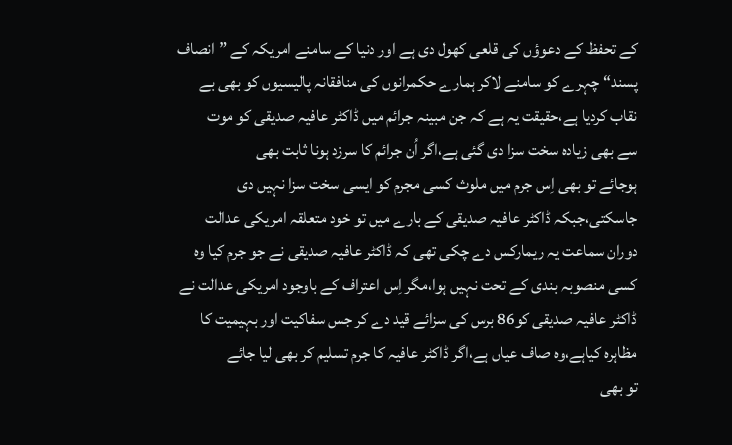کے تحفظ کے دعوؤں کی قلعی کھول دی ہے اور دنیا کے سامنے امریکہ کے ”انصاف
پسند“ چہرے کو سامنے لاکر ہمارے حکمرانوں کی منافقانہ پالیسیوں کو بھی بے
نقاب کردیا ہے،حقیقت یہ ہے کہ جن مبینہ جرائم میں ڈاکٹر عافیہ صدیقی کو موت
سے بھی زیادہ سخت سزا دی گئی ہے،اگر اُن جرائم کا سرزد ہونا ثابت بھی
ہوجائے تو بھی اِس جرم میں ملوث کسی مجرم کو ایسی سخت سزا نہیں دی
جاسکتی،جبکہ ڈاکٹر عافیہ صدیقی کے بارے میں تو خود متعلقہ امریکی عدالت
دوران سماعت یہ ریمارکس دے چکی تھی کہ ڈاکٹر عافیہ صدیقی نے جو جرم کیا وہ
کسی منصوبہ بندی کے تحت نہیں ہوا،مگر اِس اعتراف کے باوجود امریکی عدالت نے
ڈاکٹر عافیہ صدیقی کو86 برس کی سزائے قید دے کر جس سفاکیت اور بہیمیت کا
مظاہرہ کیاہے،وہ صاف عیاں ہے،اگر ڈاکٹر عافیہ کا جرم تسلیم کر بھی لیا جائے
تو بھی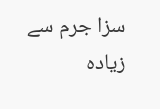سزا جرم سے زیادہ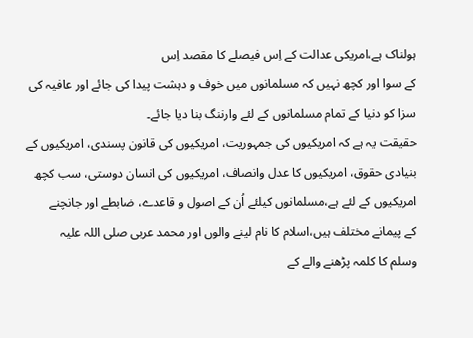ہولناک ہے،امریکی عدالت کے اِس فیصلے کا مقصد اِس
کے سوا اور کچھ نہیں کہ مسلمانوں میں خوف و دہشت پیدا کی جائے اور عافیہ کی
سزا کو دنیا کے تمام مسلمانوں کے لئے وارننگ بنا دیا جائے۔
حقیقت یہ ہے کہ امریکیوں کی جمہوریت، امریکیوں کی قانون پسندی، امریکیوں کے
بنیادی حقوق، امریکیوں کا عدل وانصاف، امریکیوں کی انسان دوستی، سب کچھ
امریکیوں کے لئے ہے،مسلمانوں کیلئے اُن کے اصول و قاعدے، ضابطے اور جانچنے
کے پیمانے مختلف ہیں،اسلام کا نام لینے والوں اور محمد عربی صلی اللہ علیہ
وسلم کا کلمہ پڑھنے والے کے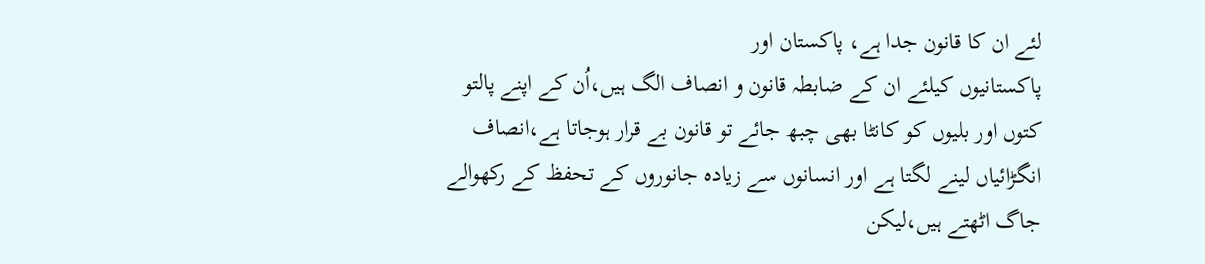لئے ان کا قانون جدا ہے، پاکستان اور
پاکستانیوں کیلئے ان کے ضابطہ قانون و انصاف الگ ہیں،اُن کے اپنے پالتو
کتوں اور بلیوں کو کانٹا بھی چبھ جائے تو قانون بے قرار ہوجاتا ہے،انصاف
انگڑائیاں لینے لگتا ہے اور انسانوں سے زیادہ جانوروں کے تحفظ کے رکھوالے
جاگ اٹھتے ہیں،لیکن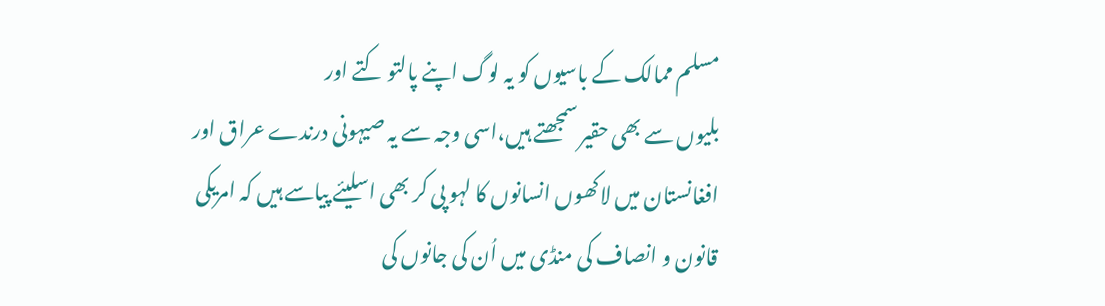مسلم ممالک کے باسیوں کو یہ لوگ اپنے پالتو کتے اور
بلیوں سے بھی حقیر سمجھتے ہیں،اسی وجہ سے یہ صیہونی درندے عراق اور
افغانستان میں لاکھوں انسانوں کا لہو پی کر بھی اسلیئے پیاسے ہیں کہ امریکی
قانون و انصاف کی منڈی میں اُن کی جانوں کی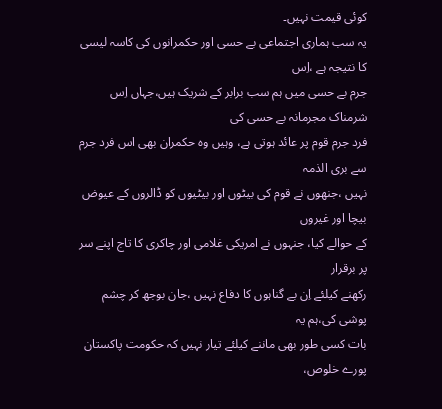کوئی قیمت نہیں۔
یہ سب ہماری اجتماعی بے حسی اور حکمرانوں کی کاسہ لیسی کا نتیجہ ہے ،اِس
جرم بے حسی میں ہم سب برابر کے شریک ہیں،جہاں اِس شرمناک مجرمانہ بے حسی کی
فرد جرم قوم پر عائد ہوتی ہے، وہیں وہ حکمران بھی اس فرد جرم سے بری الذمہ
نہیں ،جنھوں نے قوم کی بیٹوں اور بیٹیوں کو ڈالروں کے عیوض بیچا اور غیروں
کے حوالے کیا، جنہوں نے امریکی غلامی اور چاکری کا تاج اپنے سر پر برقرار
رکھنے کیلئے اِن بے گناہوں کا دفاع نہیں ،جان بوجھ کر چشم پوشی کی،ہم یہ
بات کسی طور بھی ماننے کیلئے تیار نہیں کہ حکومت پاکستان پورے خلوص،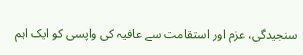سنجیدگی، عزم اور استقامت سے عافیہ کی واپسی کو ایک اہم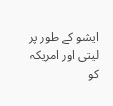ایشو کے طور پر
لیتی اور امریکہ کو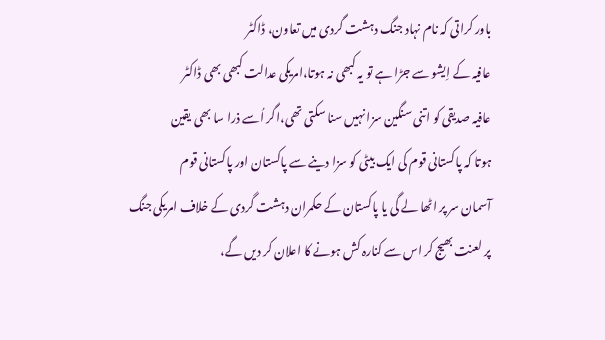باور کراتی کہ نام نہاد جنگ دہشت گردی میں تعاون، ڈاکٹر
عافیہ کے اِیشو سے جڑا ہے تو یہ کبھی نہ ہوتا،امریکی عدالت کبھی بھی ڈاکٹر
عافیہ صدیقی کو اتنی سنگین سزا نہیں سنا سکتی تھی،اگر اُسے ذرا سا بھی یقین
ہوتا کہ پاکستانی قوم کی ایک بیٹی کو سزا دینے سے پاکستان اور پاکستانی قوم
آسمان سر پر اٹھا لے گی یا پاکستان کے حکمران دہشت گردی کے خلاف امریکی جنگ
پر لعنت بھیج کر اس سے کنارہ کش ہونے کا اعلان کر دیں گے،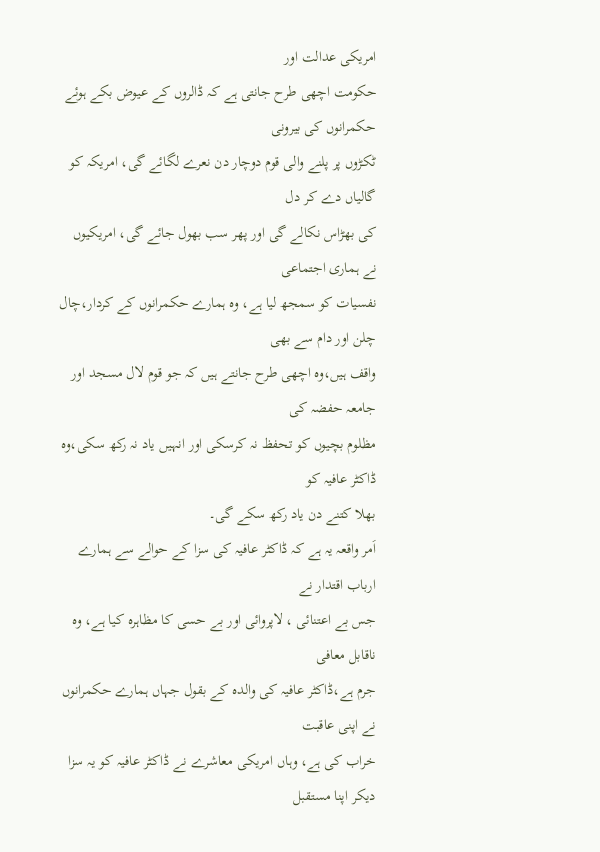امریکی عدالت اور
حکومت اچھی طرح جانتی ہے کہ ڈالروں کے عیوض بکے ہوئے حکمرانوں کی بیرونی
ٹکڑوں پر پلنے والی قوم دوچار دن نعرے لگائے گی، امریکہ کو گالیاں دے کر دل
کی بھڑاس نکالے گی اور پھر سب بھول جائے گی، امریکیوں نے ہماری اجتماعی
نفسیات کو سمجھ لیا ہے، وہ ہمارے حکمرانوں کے کردار،چال چلن اور دام سے بھی
واقف ہیں،وہ اچھی طرح جانتے ہیں کہ جو قوم لال مسجد اور جامعہ حفضہ کی
مظلوم بچیوں کو تحفظ نہ کرسکی اور انہیں یاد نہ رکھ سکی،وہ ڈاکٹر عافیہ کو
بھلا کتنے دن یاد رکھ سکے گی۔
اَمر واقعہ یہ ہے کہ ڈاکٹر عافیہ کی سزا کے حوالے سے ہمارے ارباب اقتدار نے
جس بے اعتنائی ، لاپروائی اور بے حسی کا مظاہرہ کیا ہے، وہ ناقابل معافی
جرم ہے،ڈاکٹر عافیہ کی والدہ کے بقول جہاں ہمارے حکمرانوں نے اپنی عاقبت
خراب کی ہے، وہاں امریکی معاشرے نے ڈاکٹر عافیہ کو یہ سزا دیکر اپنا مستقبل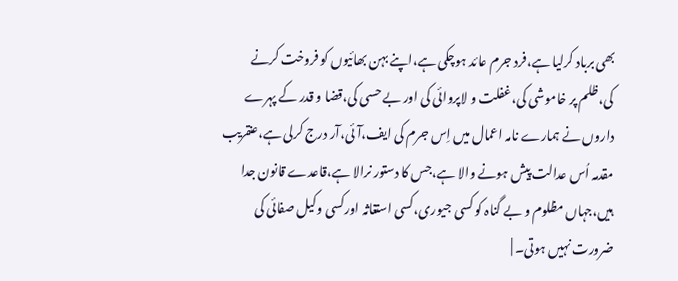بھی برباد کرلیا ہے،فرد جرم عائد ہوچکی ہے،اپنے بہن بھائیوں کو فروخت کرنے
کی،ظلم پر خاموشی کی،غفلت و لاپروائی کی اور بے حسی کی،قضا و قدر کے پہرے
داروں نے ہمارے نامہ اعمال میں اِس جرم کی ایف،آئی،آر درج کرلی ہے،عنقریب
مقدمہ اُس عدالت پیش ہونے والا ہے،جس کا دستور نرالا ہے،قاعدے قانون جدا
ہیں،جہاں مظلوم و بے گناہ کو کسی جیوری،کسی استغاثہ اورکسی وکیل صفائی کی
ضرورت نہیں ہوتی۔ |